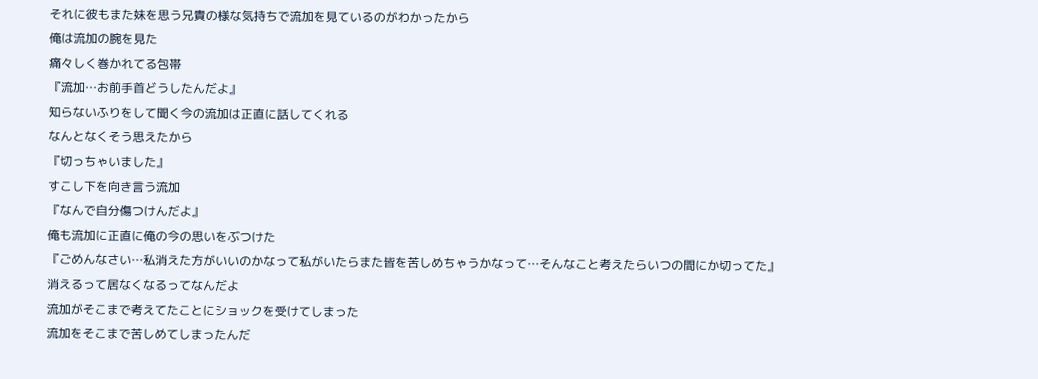それに彼もまた妹を思う兄貴の様な気持ちで流加を見ているのがわかったから
俺は流加の腕を見た
痛々しく巻かれてる包帯
『流加…お前手首どうしたんだよ』
知らないふりをして聞く今の流加は正直に話してくれる
なんとなくそう思えたから
『切っちゃいました』
すこし下を向き言う流加
『なんで自分傷つけんだよ』
俺も流加に正直に俺の今の思いをぶつけた
『ごめんなさい…私消えた方がいいのかなって私がいたらまた皆を苦しめちゃうかなって…そんなこと考えたらいつの間にか切ってた』
消えるって居なくなるってなんだよ
流加がそこまで考えてたことにショックを受けてしまった
流加をそこまで苦しめてしまったんだ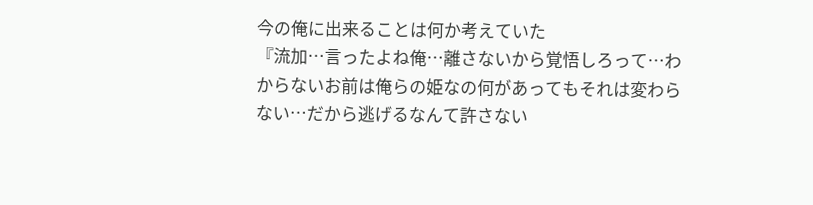今の俺に出来ることは何か考えていた
『流加…言ったよね俺…離さないから覚悟しろって…わからないお前は俺らの姫なの何があってもそれは変わらない…だから逃げるなんて許さない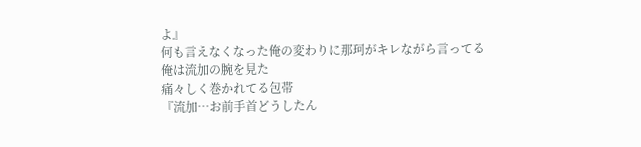よ』
何も言えなくなった俺の変わりに那珂がキレながら言ってる
俺は流加の腕を見た
痛々しく巻かれてる包帯
『流加…お前手首どうしたん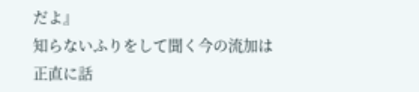だよ』
知らないふりをして聞く今の流加は正直に話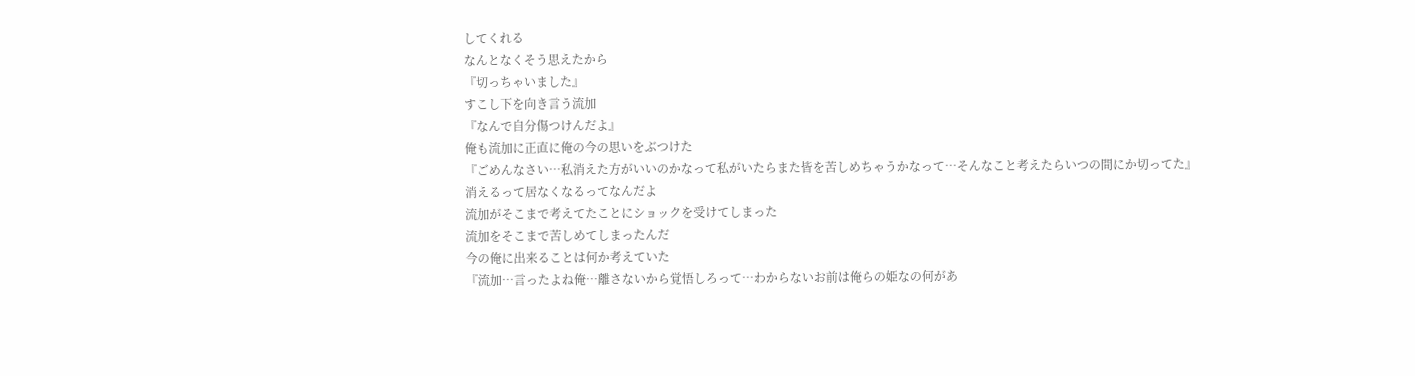してくれる
なんとなくそう思えたから
『切っちゃいました』
すこし下を向き言う流加
『なんで自分傷つけんだよ』
俺も流加に正直に俺の今の思いをぶつけた
『ごめんなさい…私消えた方がいいのかなって私がいたらまた皆を苦しめちゃうかなって…そんなこと考えたらいつの間にか切ってた』
消えるって居なくなるってなんだよ
流加がそこまで考えてたことにショックを受けてしまった
流加をそこまで苦しめてしまったんだ
今の俺に出来ることは何か考えていた
『流加…言ったよね俺…離さないから覚悟しろって…わからないお前は俺らの姫なの何があ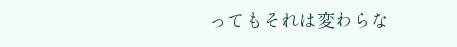ってもそれは変わらな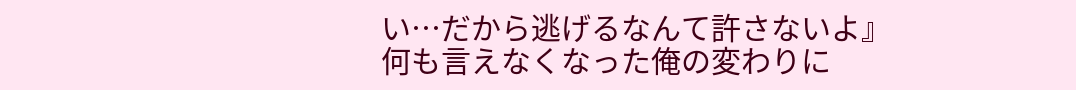い…だから逃げるなんて許さないよ』
何も言えなくなった俺の変わりに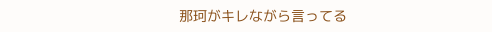那珂がキレながら言ってる